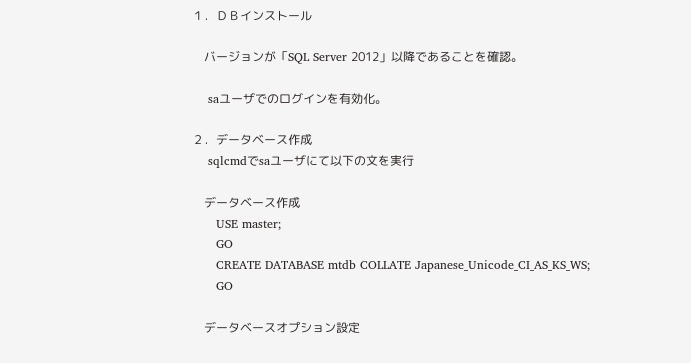１．ＤＢインストール

    バージョンが「SQL Server 2012」以降であることを確認。

    saユーザでのログインを有効化。

２．データベース作成
    sqlcmdでsaユーザにて以下の文を実行

    データベース作成
      USE master;
      GO
      CREATE DATABASE mtdb COLLATE Japanese_Unicode_CI_AS_KS_WS;
      GO

    データベースオプション設定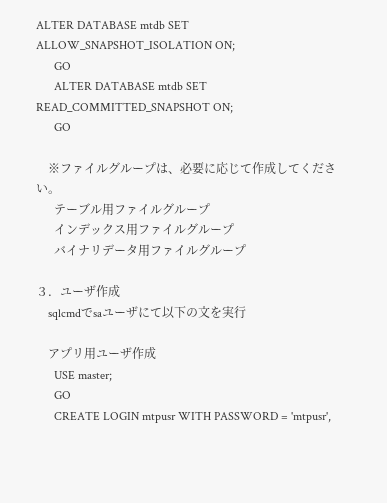ALTER DATABASE mtdb SET ALLOW_SNAPSHOT_ISOLATION ON;
      GO
      ALTER DATABASE mtdb SET READ_COMMITTED_SNAPSHOT ON;
      GO

    ※ファイルグループは、必要に応じて作成してください。
      テーブル用ファイルグループ
      インデックス用ファイルグループ
      バイナリデータ用ファイルグループ

３．ユーザ作成
    sqlcmdでsaユーザにて以下の文を実行

    アプリ用ユーザ作成
      USE master;
      GO
      CREATE LOGIN mtpusr WITH PASSWORD = 'mtpusr',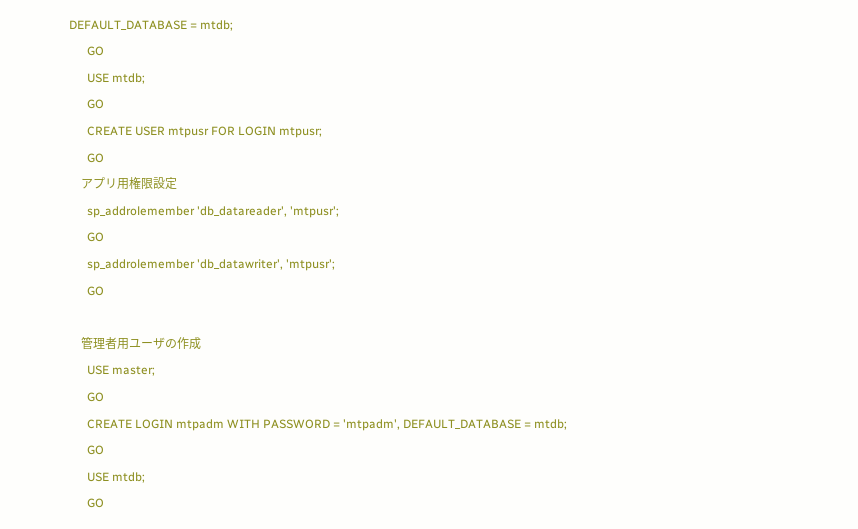DEFAULT_DATABASE = mtdb;
      GO
      USE mtdb;
      GO
      CREATE USER mtpusr FOR LOGIN mtpusr;
      GO
    アプリ用権限設定
      sp_addrolemember 'db_datareader', 'mtpusr';
      GO
      sp_addrolemember 'db_datawriter', 'mtpusr';
      GO

    管理者用ユーザの作成
      USE master;
      GO
      CREATE LOGIN mtpadm WITH PASSWORD = 'mtpadm', DEFAULT_DATABASE = mtdb;
      GO
      USE mtdb;
      GO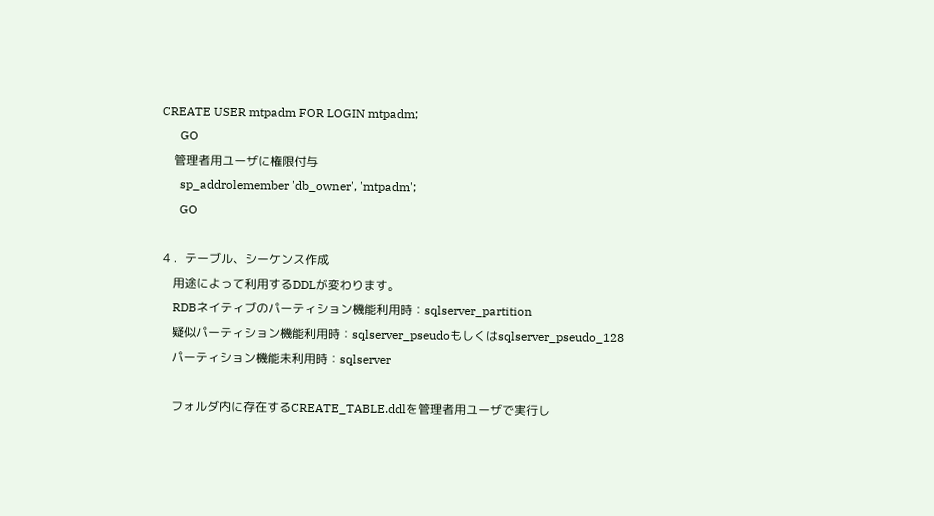CREATE USER mtpadm FOR LOGIN mtpadm;
      GO
    管理者用ユーザに権限付与
      sp_addrolemember 'db_owner', 'mtpadm';
      GO

４．テーブル、シーケンス作成
    用途によって利用するDDLが変わります。
    RDBネイティブのパーティション機能利用時：sqlserver_partition
    疑似パーティション機能利用時：sqlserver_pseudoもしくはsqlserver_pseudo_128
    パーティション機能未利用時：sqlserver

    フォルダ内に存在するCREATE_TABLE.ddlを管理者用ユーザで実行し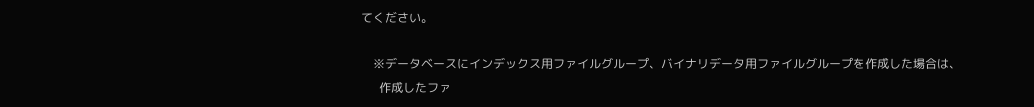てください。

    ※データベースにインデックス用ファイルグループ、バイナリデータ用ファイルグループを作成した場合は、
      作成したファ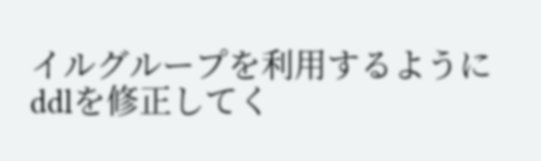イルグループを利用するようにddlを修正してく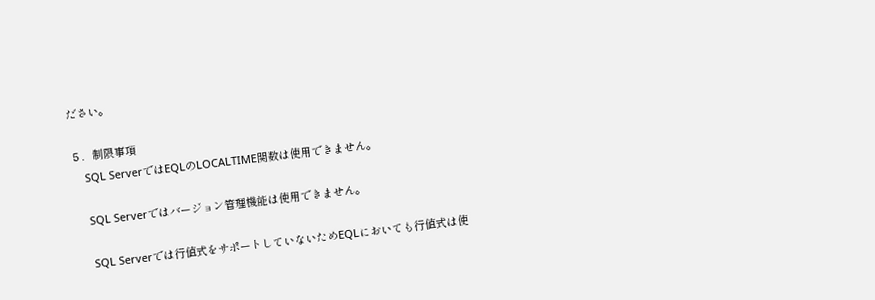ださい。

５．制限事項
    SQL ServerではEQLのLOCALTIME関数は使用できません。

    SQL Serverではバージョン管理機能は使用できません。

    SQL Serverでは行値式をサポートしていないためEQLにおいても行値式は使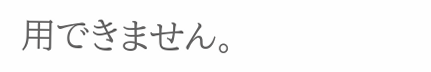用できません。